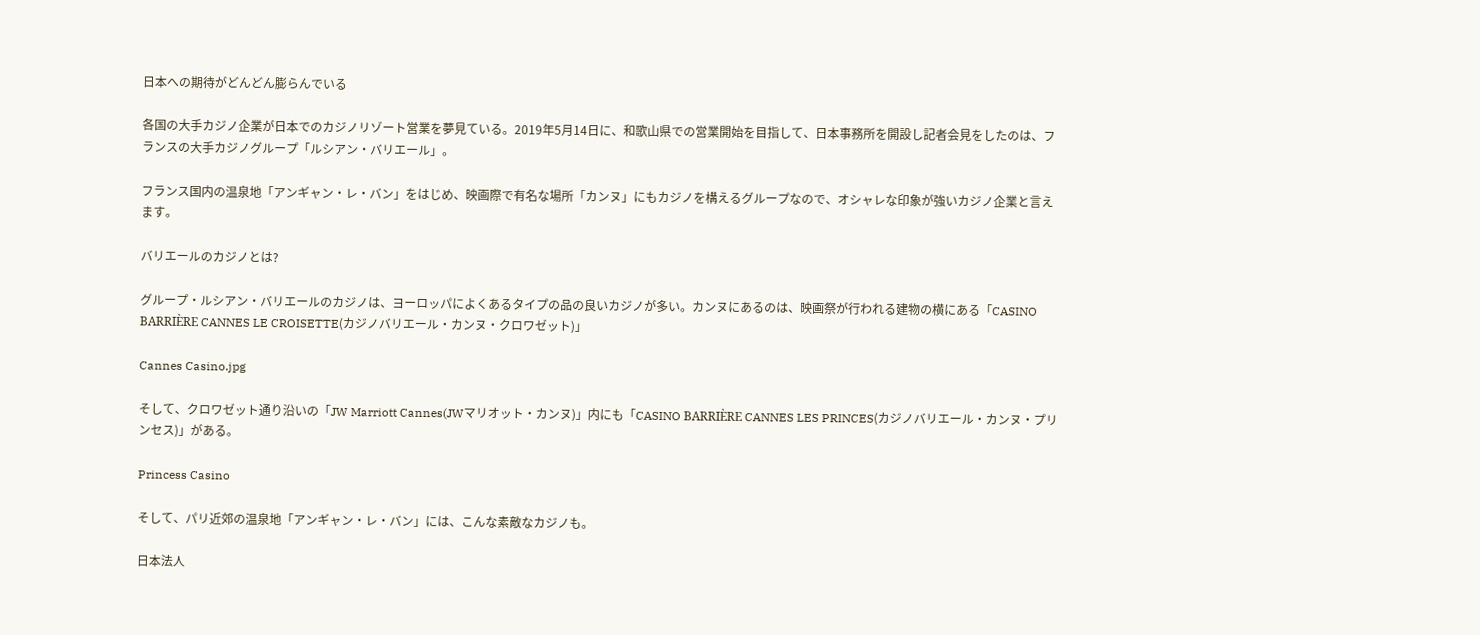日本への期待がどんどん膨らんでいる

各国の大手カジノ企業が日本でのカジノリゾート営業を夢見ている。2019年5月14日に、和歌山県での営業開始を目指して、日本事務所を開設し記者会見をしたのは、フランスの大手カジノグループ「ルシアン・バリエール」。

フランス国内の温泉地「アンギャン・レ・バン」をはじめ、映画際で有名な場所「カンヌ」にもカジノを構えるグループなので、オシャレな印象が強いカジノ企業と言えます。

バリエールのカジノとは?

グループ・ルシアン・バリエールのカジノは、ヨーロッパによくあるタイプの品の良いカジノが多い。カンヌにあるのは、映画祭が行われる建物の横にある「CASINO BARRIÈRE CANNES LE CROISETTE(カジノバリエール・カンヌ・クロワゼット)」

Cannes Casino.jpg

そして、クロワゼット通り沿いの「JW Marriott Cannes(JWマリオット・カンヌ)」内にも「CASINO BARRIÈRE CANNES LES PRINCES(カジノバリエール・カンヌ・プリンセス)」がある。

Princess Casino

そして、パリ近郊の温泉地「アンギャン・レ・バン」には、こんな素敵なカジノも。

日本法人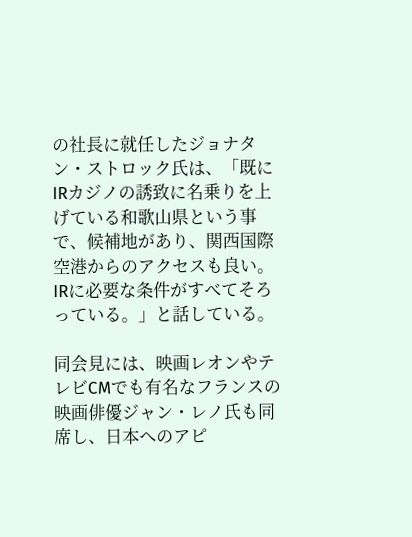の社長に就任したジョナタン・ストロック氏は、「既にIRカジノの誘致に名乗りを上げている和歌山県という事で、候補地があり、関西国際空港からのアクセスも良い。IRに必要な条件がすべてそろっている。」と話している。

同会見には、映画レオンやテレビCMでも有名なフランスの映画俳優ジャン・レノ氏も同席し、日本へのアピ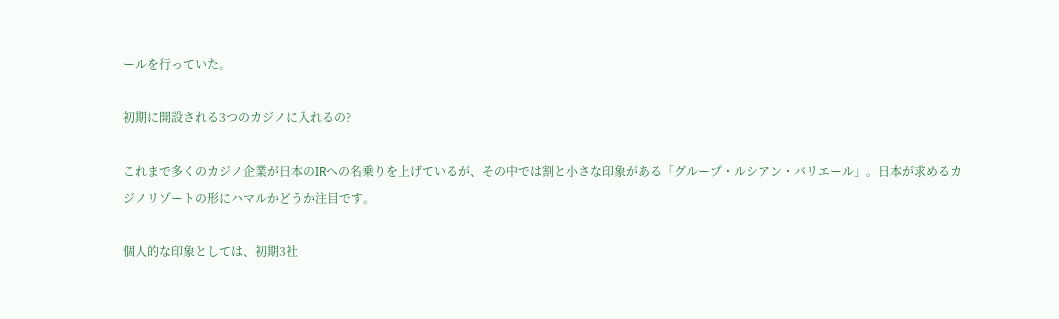ールを行っていた。

初期に開設される3つのカジノに入れるの?

これまで多くのカジノ企業が日本のIRへの名乗りを上げているが、その中では割と小さな印象がある「グループ・ルシアン・バリエール」。日本が求めるカジノリゾートの形にハマルかどうか注目です。

個人的な印象としては、初期3社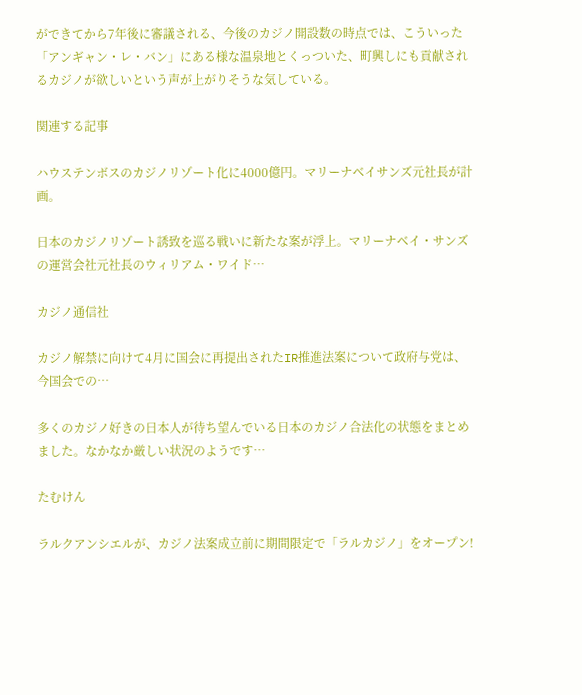ができてから7年後に審議される、今後のカジノ開設数の時点では、こういった「アンギャン・レ・バン」にある様な温泉地とくっついた、町興しにも貢献されるカジノが欲しいという声が上がりそうな気している。

関連する記事

ハウステンボスのカジノリゾート化に4000億円。マリーナベイサンズ元社長が計画。

日本のカジノリゾート誘致を巡る戦いに新たな案が浮上。マリーナベイ・サンズの運営会社元社長のウィリアム・ワイド…

カジノ通信社

カジノ解禁に向けて4月に国会に再提出されたIR推進法案について政府与党は、今国会での…

多くのカジノ好きの日本人が待ち望んでいる日本のカジノ合法化の状態をまとめました。なかなか厳しい状況のようです…

たむけん

ラルクアンシエルが、カジノ法案成立前に期間限定で「ラルカジノ」をオープン!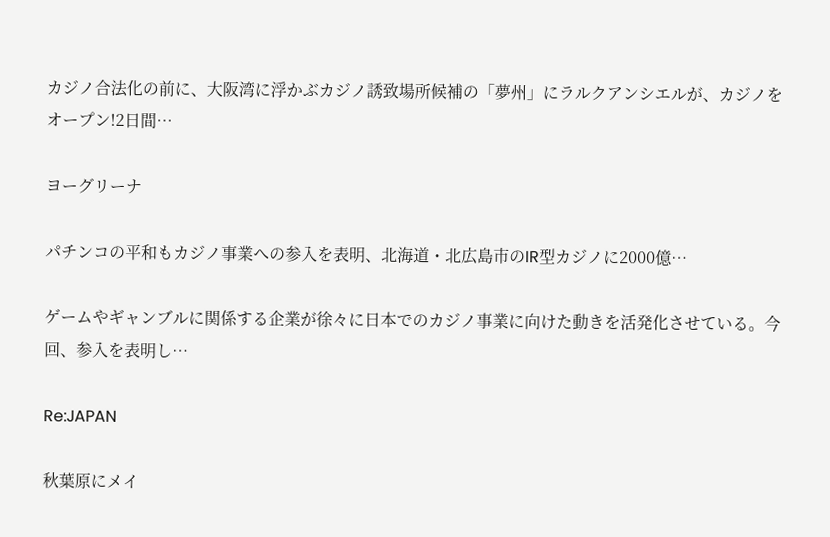カジノ合法化の前に、大阪湾に浮かぶカジノ誘致場所候補の「夢州」にラルクアンシエルが、カジノをオープン!2日間…

ヨーグリーナ

パチンコの平和もカジノ事業への参入を表明、北海道・北広島市のIR型カジノに2000億…

ゲームやギャンブルに関係する企業が徐々に日本でのカジノ事業に向けた動きを活発化させている。今回、参入を表明し…

Re:JAPAN

秋葉原にメイ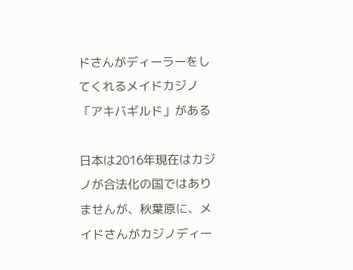ドさんがディーラーをしてくれるメイドカジノ「アキバギルド」がある

日本は2016年現在はカジノが合法化の国ではありませんが、秋葉原に、メイドさんがカジノディー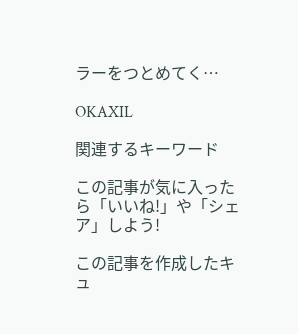ラーをつとめてく…

OKAXIL

関連するキーワード

この記事が気に入ったら「いいね!」や「シェア」しよう!

この記事を作成したキュ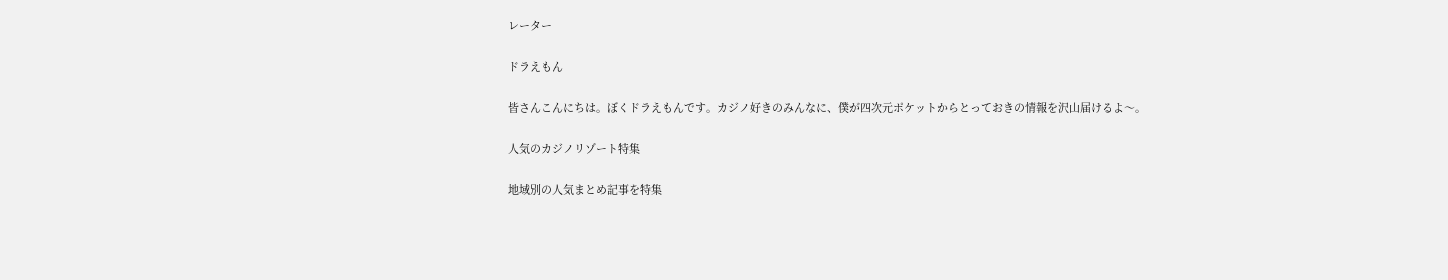レーター

ドラえもん

皆さんこんにちは。ぼくドラえもんです。カジノ好きのみんなに、僕が四次元ポケットからとっておきの情報を沢山届けるよ〜。

人気のカジノリゾート特集

地域別の人気まとめ記事を特集